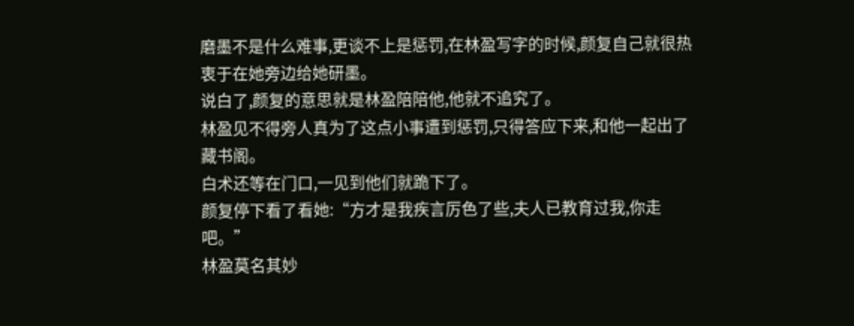磨墨不是什么难事,更谈不上是惩罚,在林盈写字的时候,颜复自己就很热衷于在她旁边给她研墨。
说白了,颜复的意思就是林盈陪陪他,他就不追究了。
林盈见不得旁人真为了这点小事遭到惩罚,只得答应下来,和他一起出了藏书阁。
白术还等在门口,一见到他们就跪下了。
颜复停下看了看她:“方才是我疾言厉色了些,夫人已教育过我,你走吧。”
林盈莫名其妙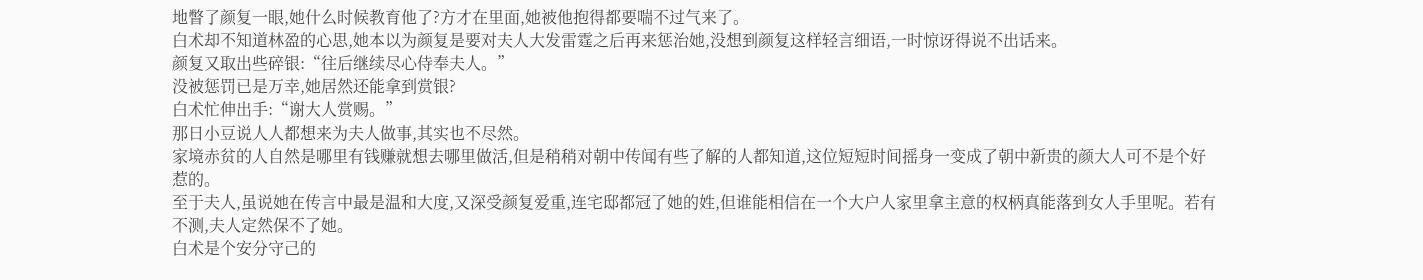地瞥了颜复一眼,她什么时候教育他了?方才在里面,她被他抱得都要喘不过气来了。
白术却不知道林盈的心思,她本以为颜复是要对夫人大发雷霆之后再来惩治她,没想到颜复这样轻言细语,一时惊讶得说不出话来。
颜复又取出些碎银:“往后继续尽心侍奉夫人。”
没被惩罚已是万幸,她居然还能拿到赏银?
白术忙伸出手:“谢大人赏赐。”
那日小豆说人人都想来为夫人做事,其实也不尽然。
家境赤贫的人自然是哪里有钱赚就想去哪里做活,但是稍稍对朝中传闻有些了解的人都知道,这位短短时间摇身一变成了朝中新贵的颜大人可不是个好惹的。
至于夫人,虽说她在传言中最是温和大度,又深受颜复爱重,连宅邸都冠了她的姓,但谁能相信在一个大户人家里拿主意的权柄真能落到女人手里呢。若有不测,夫人定然保不了她。
白术是个安分守己的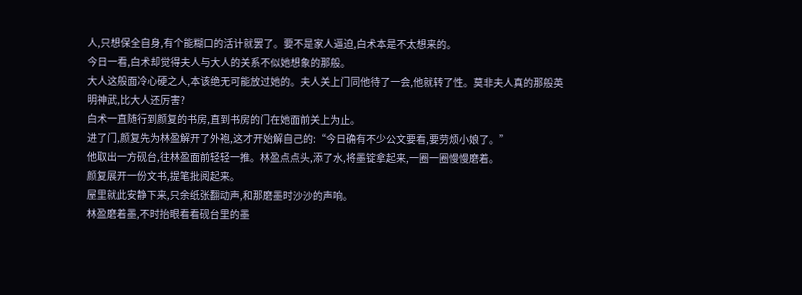人,只想保全自身,有个能糊口的活计就罢了。要不是家人逼迫,白术本是不太想来的。
今日一看,白术却觉得夫人与大人的关系不似她想象的那般。
大人这般面冷心硬之人,本该绝无可能放过她的。夫人关上门同他待了一会,他就转了性。莫非夫人真的那般英明神武,比大人还厉害?
白术一直随行到颜复的书房,直到书房的门在她面前关上为止。
进了门,颜复先为林盈解开了外袍,这才开始解自己的:“今日确有不少公文要看,要劳烦小娘了。”
他取出一方砚台,往林盈面前轻轻一推。林盈点点头,添了水,将墨锭拿起来,一圈一圈慢慢磨着。
颜复展开一份文书,提笔批阅起来。
屋里就此安静下来,只余纸张翻动声,和那磨墨时沙沙的声响。
林盈磨着墨,不时抬眼看看砚台里的墨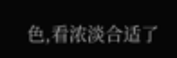色,看浓淡合适了